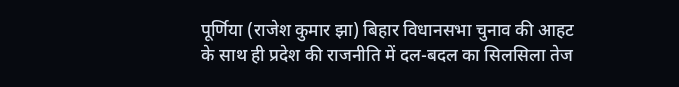पूर्णिया (राजेश कुमार झा) बिहार विधानसभा चुनाव की आहट के साथ ही प्रदेश की राजनीति में दल-बदल का सिलसिला तेज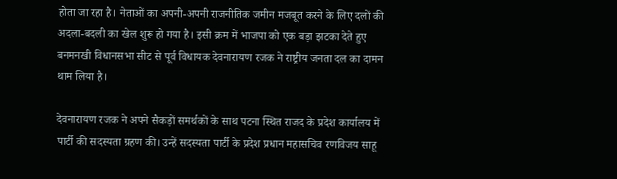होता जा रहा है। नेताओं का अपनी-अपनी राजनीतिक जमीन मजबूत करने के लिए दलों की अदला-बदली का खेल शुरू हो गया है। इसी क्रम में भाजपा को एक बड़ा झटका देते हुए बनमनखी विधानसभा सीट से पूर्व विधायक देवनारायण रजक ने राष्ट्रीय जनता दल का दामन थाम लिया है।

देवनारायण रजक ने अपने सैकड़ों समर्थकों के साथ पटना स्थित राजद के प्रदेश कार्यालय में पार्टी की सदस्यता ग्रहण की। उन्हें सदस्यता पार्टी के प्रदेश प्रधान महासचिव रणविजय साहू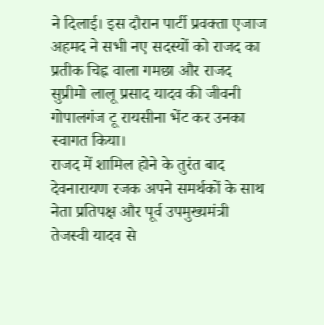ने दिलाई। इस दौरान पार्टी प्रवक्ता एजाज अहमद ने सभी नए सदस्यों को राजद का प्रतीक चिह्न वाला गमछा और राजद सुप्रीमो लालू प्रसाद यादव की जीवनी गोपालगंज टू रायसीना भेंट कर उनका स्वागत किया।
राजद में शामिल होने के तुरंत बाद देवनारायण रजक अपने समर्थकों के साथ नेता प्रतिपक्ष और पूर्व उपमुख्यमंत्री तेजस्वी यादव से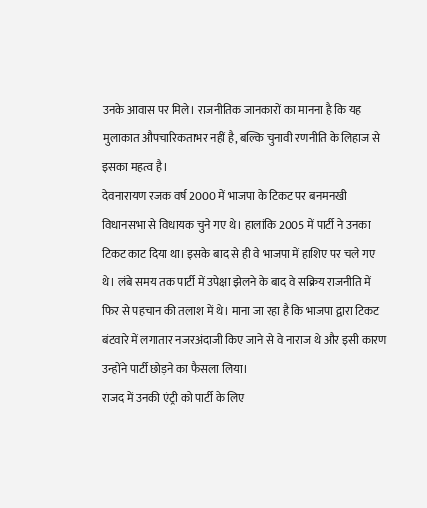उनके आवास पर मिले। राजनीतिक जानकारों का मानना है कि यह मुलाकात औपचारिकताभर नहीं है, बल्कि चुनावी रणनीति के लिहाज से इसका महत्व है।
देवनारायण रजक वर्ष 2000 में भाजपा के टिकट पर बनमनखी विधानसभा से विधायक चुने गए थे। हालांकि 2005 में पार्टी ने उनका टिकट काट दिया था। इसके बाद से ही वे भाजपा में हाशिए पर चले गए थे। लंबे समय तक पार्टी में उपेक्षा झेलने के बाद वे सक्रिय राजनीति में फिर से पहचान की तलाश में थे। माना जा रहा है कि भाजपा द्वारा टिकट बंटवारे में लगातार नजरअंदाजी किए जाने से वे नाराज थे और इसी कारण उन्होंने पार्टी छोड़ने का फैसला लिया।
राजद में उनकी एंट्री को पार्टी के लिए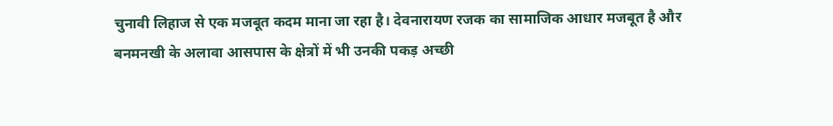चुनावी लिहाज से एक मजबूत कदम माना जा रहा है। देवनारायण रजक का सामाजिक आधार मजबूत है और बनमनखी के अलावा आसपास के क्षेत्रों में भी उनकी पकड़ अच्छी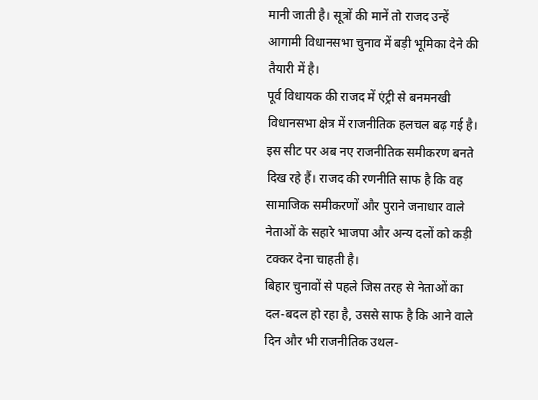मानी जाती है। सूत्रों की मानें तो राजद उन्हें आगामी विधानसभा चुनाव में बड़ी भूमिका देने की तैयारी में है।
पूर्व विधायक की राजद में एंट्री से बनमनखी विधानसभा क्षेत्र में राजनीतिक हलचल बढ़ गई है। इस सीट पर अब नए राजनीतिक समीकरण बनते दिख रहे हैं। राजद की रणनीति साफ है कि वह सामाजिक समीकरणों और पुराने जनाधार वाले नेताओं के सहारे भाजपा और अन्य दलों को कड़ी टक्कर देना चाहती है।
बिहार चुनावों से पहले जिस तरह से नेताओं का दल-बदल हो रहा है, उससे साफ है कि आने वाले दिन और भी राजनीतिक उथल-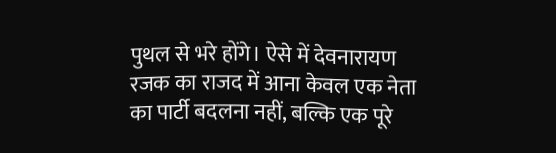पुथल से भरे होंगे। ऐसे में देवनारायण रजक का राजद में आना केवल एक नेता का पार्टी बदलना नहीं, बल्कि एक पूरे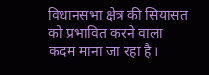विधानसभा क्षेत्र की सियासत को प्रभावित करने वाला कदम माना जा रहा है।